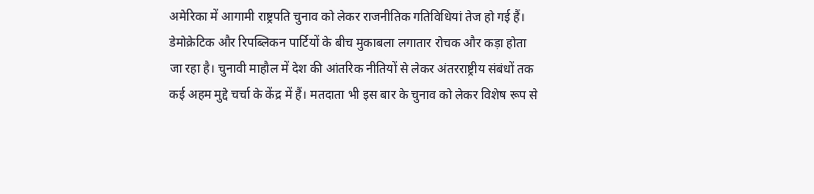अमेरिका में आगामी राष्ट्रपति चुनाव को लेकर राजनीतिक गतिविधियां तेज हो गई हैं। डेमोक्रेटिक और रिपब्लिकन पार्टियों के बीच मुकाबला लगातार रोचक और कड़ा होता जा रहा है। चुनावी माहौल में देश की आंतरिक नीतियों से लेकर अंतरराष्ट्रीय संबंधों तक कई अहम मुद्दे चर्चा के केंद्र में हैं। मतदाता भी इस बार के चुनाव को लेकर विशेष रूप से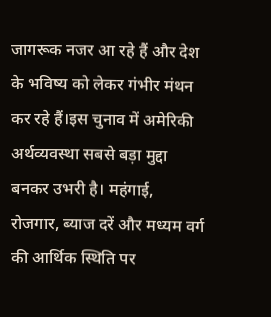जागरूक नजर आ रहे हैं और देश के भविष्य को लेकर गंभीर मंथन कर रहे हैं।इस चुनाव में अमेरिकी अर्थव्यवस्था सबसे बड़ा मुद्दा बनकर उभरी है। महंगाई, रोजगार, ब्याज दरें और मध्यम वर्ग की आर्थिक स्थिति पर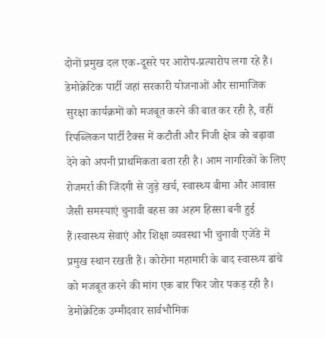दोनों प्रमुख दल एक-दूसरे पर आरोप-प्रत्यारोप लगा रहे हैं। डेमोक्रेटिक पार्टी जहां सरकारी योजनाओं और सामाजिक सुरक्षा कार्यक्रमों को मजबूत करने की बात कर रही है, वहीं रिपब्लिकन पार्टी टैक्स में कटौती और निजी क्षेत्र को बढ़ावा देने को अपनी प्राथमिकता बता रही है। आम नागरिकों के लिए रोजमर्रा की जिंदगी से जुड़े खर्च, स्वास्थ्य बीमा और आवास जैसी समस्याएं चुनावी बहस का अहम हिस्सा बनी हुई हैं।स्वास्थ्य सेवाएं और शिक्षा व्यवस्था भी चुनावी एजेंडे में प्रमुख स्थान रखती हैं। कोरोना महामारी के बाद स्वास्थ्य ढांचे को मजबूत करने की मांग एक बार फिर जोर पकड़ रही है। डेमोक्रेटिक उम्मीदवार सार्वभौमिक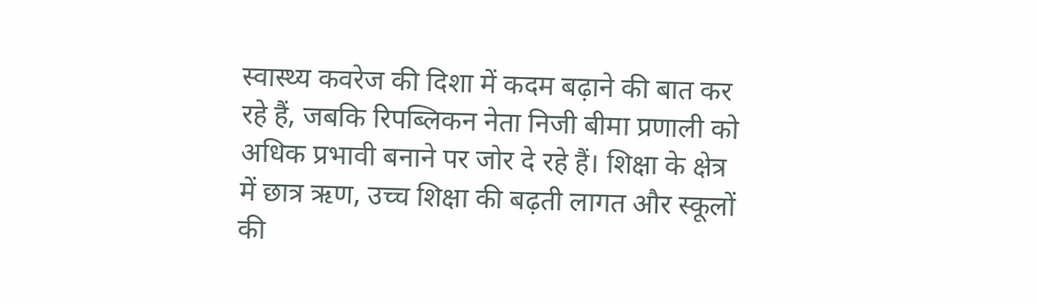स्वास्थ्य कवरेज की दिशा में कदम बढ़ाने की बात कर रहे हैं, जबकि रिपब्लिकन नेता निजी बीमा प्रणाली को अधिक प्रभावी बनाने पर जोर दे रहे हैं। शिक्षा के क्षेत्र में छात्र ऋण, उच्च शिक्षा की बढ़ती लागत और स्कूलों की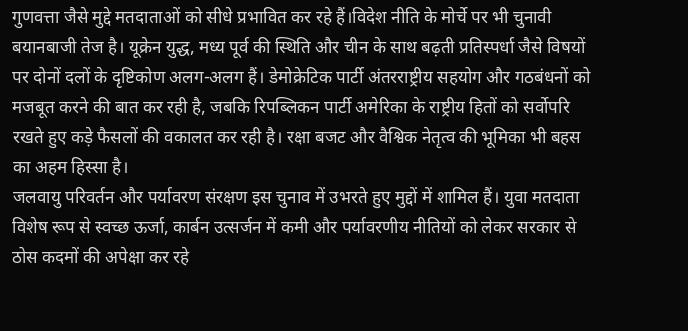गुणवत्ता जैसे मुद्दे मतदाताओं को सीधे प्रभावित कर रहे हैं।विदेश नीति के मोर्चे पर भी चुनावी बयानबाजी तेज है। यूक्रेन युद्ध, मध्य पूर्व की स्थिति और चीन के साथ बढ़ती प्रतिस्पर्धा जैसे विषयों पर दोनों दलों के दृष्टिकोण अलग-अलग हैं। डेमोक्रेटिक पार्टी अंतरराष्ट्रीय सहयोग और गठबंधनों को मजबूत करने की बात कर रही है, जबकि रिपब्लिकन पार्टी अमेरिका के राष्ट्रीय हितों को सर्वोपरि रखते हुए कड़े फैसलों की वकालत कर रही है। रक्षा बजट और वैश्विक नेतृत्व की भूमिका भी बहस का अहम हिस्सा है।
जलवायु परिवर्तन और पर्यावरण संरक्षण इस चुनाव में उभरते हुए मुद्दों में शामिल हैं। युवा मतदाता विशेष रूप से स्वच्छ ऊर्जा, कार्बन उत्सर्जन में कमी और पर्यावरणीय नीतियों को लेकर सरकार से ठोस कदमों की अपेक्षा कर रहे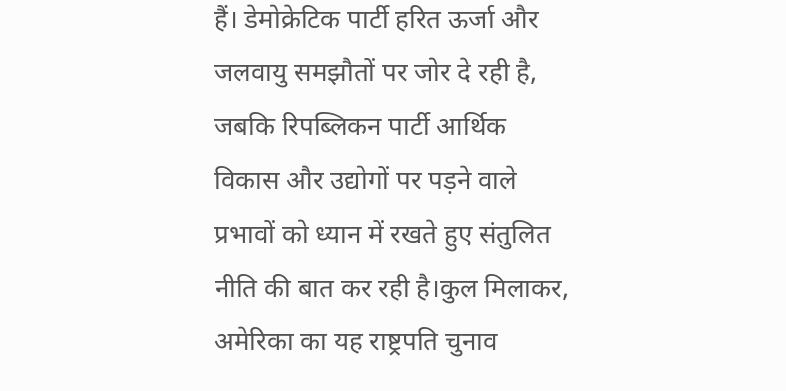हैं। डेमोक्रेटिक पार्टी हरित ऊर्जा और जलवायु समझौतों पर जोर दे रही है, जबकि रिपब्लिकन पार्टी आर्थिक विकास और उद्योगों पर पड़ने वाले प्रभावों को ध्यान में रखते हुए संतुलित नीति की बात कर रही है।कुल मिलाकर, अमेरिका का यह राष्ट्रपति चुनाव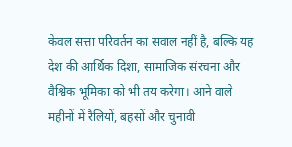केवल सत्ता परिवर्तन का सवाल नहीं है, बल्कि यह देश की आर्थिक दिशा, सामाजिक संरचना और वैश्विक भूमिका को भी तय करेगा। आने वाले महीनों में रैलियों, बहसों और चुनावी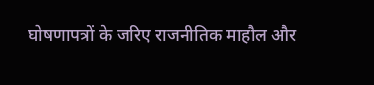घोषणापत्रों के जरिए राजनीतिक माहौल और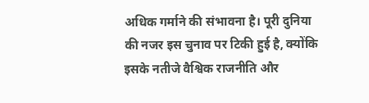अधिक गर्माने की संभावना है। पूरी दुनिया की नजर इस चुनाव पर टिकी हुई है, क्योंकि इसके नतीजे वैश्विक राजनीति और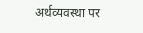अर्थव्यवस्था पर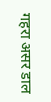गहरा असर डाल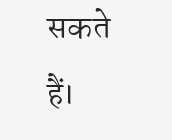सकते हैं।